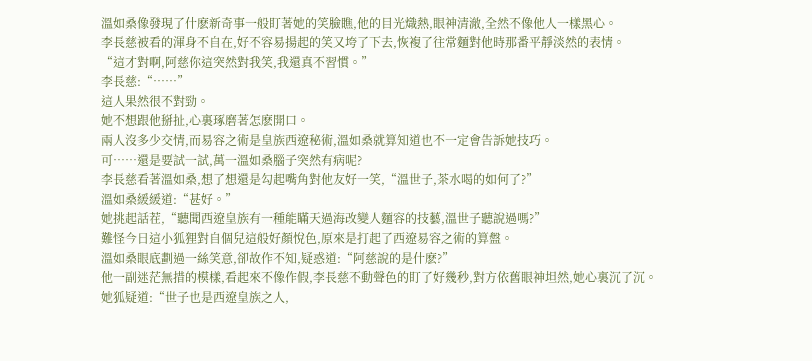溫如桑像發現了什麽新奇事一般盯著她的笑臉瞧,他的目光熾熱,眼神清澈,全然不像他人一樣黑心。
李長慈被看的渾身不自在,好不容易揚起的笑又垮了下去,恢複了往常麵對他時那番平靜淡然的表情。
“這才對啊,阿慈你這突然對我笑,我還真不習慣。”
李長慈:“……”
這人果然很不對勁。
她不想跟他掰扯,心裏琢磨著怎麽開口。
兩人沒多少交情,而易容之術是皇族西遼秘術,溫如桑就算知道也不一定會告訴她技巧。
可……還是要試一試,萬一溫如桑腦子突然有病呢?
李長慈看著溫如桑,想了想還是勾起嘴角對他友好一笑,“溫世子,茶水喝的如何了?”
溫如桑緩緩道:“甚好。”
她挑起話茬,“聽聞西遼皇族有一種能瞞天過海改變人麵容的技藝,溫世子聽說過嗎?”
難怪今日這小狐狸對自個兒這般好顏悅色,原來是打起了西遼易容之術的算盤。
溫如桑眼底劃過一絲笑意,卻故作不知,疑惑道:“阿慈說的是什麽?”
他一副迷茫無措的模樣,看起來不像作假,李長慈不動聲色的盯了好幾秒,對方依舊眼神坦然,她心裏沉了沉。
她狐疑道:“世子也是西遼皇族之人,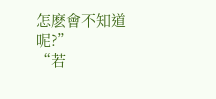怎麽會不知道呢?”
“若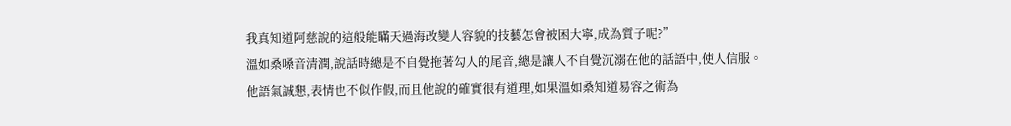我真知道阿慈說的這般能瞞天過海改變人容貌的技藝怎會被困大寧,成為質子呢?”
溫如桑嗓音清潤,說話時總是不自覺拖著勾人的尾音,總是讓人不自覺沉溺在他的話語中,使人信服。
他語氣誠懇,表情也不似作假,而且他說的確實很有道理,如果溫如桑知道易容之術為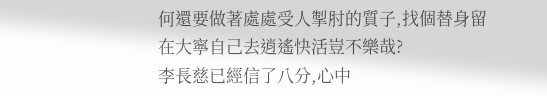何還要做著處處受人掣肘的質子,找個替身留在大寧自己去逍遙快活豈不樂哉?
李長慈已經信了八分,心中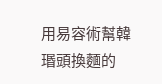用易容術幫韓瑉頭換麵的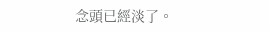念頭已經淡了。